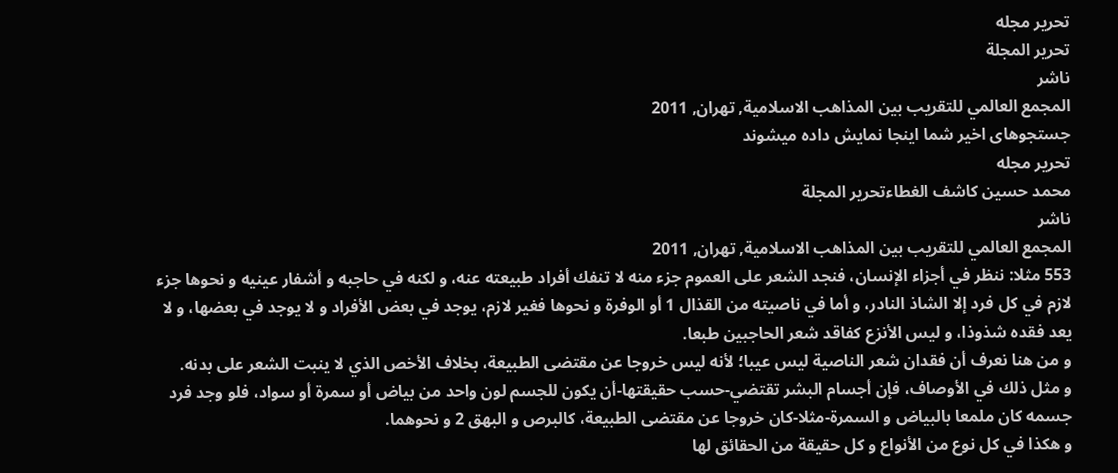تحریر مجله
تحرير المجلة
ناشر
المجمع العالمي للتقريب بين المذاهب الاسلامية, تهران, 2011
جستجوهای اخیر شما اینجا نمایش داده میشوند
تحریر مجله
محمد حسين كاشف الغطاءتحرير المجلة
ناشر
المجمع العالمي للتقريب بين المذاهب الاسلامية, تهران, 2011
553 مثلا: ننظر في أجزاء الإنسان، فنجد الشعر على العموم جزء منه لا تنفك أفراد طبيعته عنه، و لكنه في حاجبه و أشفار عينيه و نحوها جزء لازم في كل فرد إلا الشاذ النادر، و أما في ناصيته من القذال 1 أو الوفرة و نحوها فغير لازم، يوجد في بعض الأفراد و لا يوجد في بعضها، و لا يعد فقده شذوذا، و ليس الأنزع كفاقد شعر الحاجبين طبعا.
و من هنا نعرف أن فقدان شعر الناصية ليس عيبا؛ لأنه ليس خروجا عن مقتضى الطبيعة، بخلاف الأخص الذي لا ينبت الشعر على بدنه.
و مثل ذلك في الأوصاف، فإن أجسام البشر تقتضي-حسب حقيقتها-أن يكون للجسم لون واحد من بياض أو سمرة أو سواد، فلو وجد فرد جسمه كان ملمعا بالبياض و السمرة-مثلا-كان خروجا عن مقتضى الطبيعة، كالبرص و البهق 2 و نحوهما.
و هكذا في كل نوع من الأنواع و كل حقيقة من الحقائق لها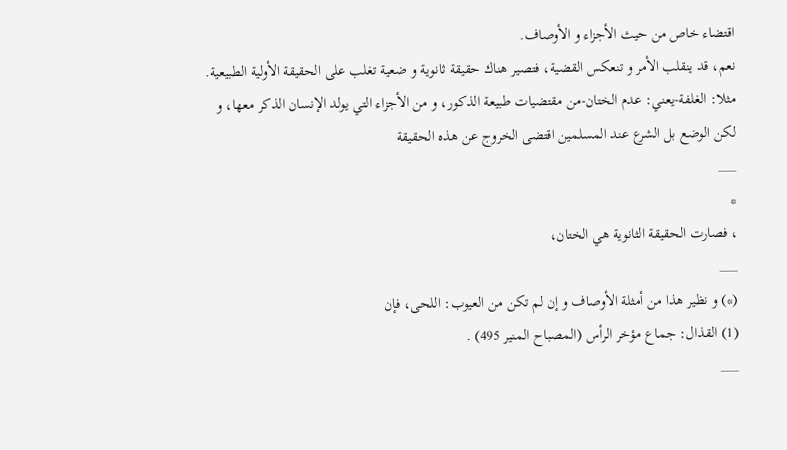اقتضاء خاص من حيث الأجزاء و الأوصاف.
نعم، قد ينقلب الأمر و تنعكس القضية، فتصير هناك حقيقة ثانوية و ضعية تغلب على الحقيقة الأولية الطبيعية.
مثلا: الغلفة-يعني: عدم الختان-من مقتضيات طبيعة الذكور، و من الأجزاء التي يولد الإنسان الذكر معها، و لكن الوضع بل الشرع عند المسلمين اقتضى الخروج عن هذه الحقيقة
___
*
، فصارت الحقيقة الثانوية هي الختان،
___
(*) و نظير هذا من أمثلة الأوصاف و إن لم تكن من العيوب: اللحى، فإن
(1) القذال: جماع مؤخر الرأس (المصباح المنير 495) .
___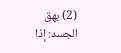(2) بهق الجسد: إذا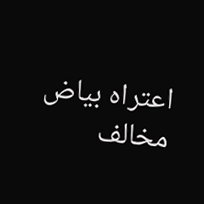اعتراه بياض مخالف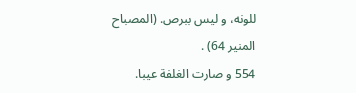للونه، و ليس ببرص. (المصباح المنير 64) .
554 و صارت الغلفة عيبا.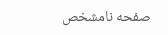صفحه نامشخص